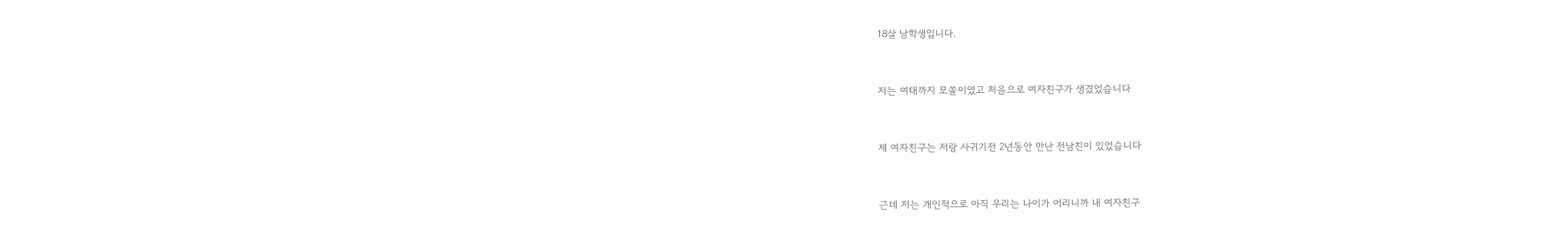18살 남학생입니다.


저는 여태까지 모쏠이였고 처음으로 여자친구가 생겼었습니다


제 여자친구는 저랑 사귀기전 2년동안 만난 전남친이 있었습니다


근데 저는 개인적으로 아직 우리는 나이가 어리니까 내 여자친구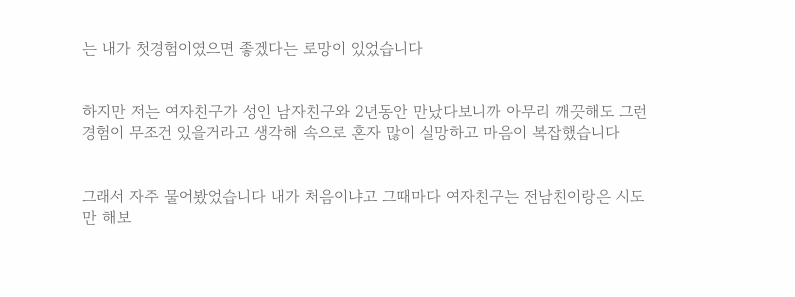는 내가 첫경험이였으면 좋겠다는 로망이 있었습니다


하지만 저는 여자친구가 성인 남자친구와 2년동안 만났다보니까 아무리 깨끗해도 그런 경험이 무조건 있을거라고 생각해 속으로 혼자 많이 실망하고 마음이 복잡했습니다


그래서 자주 물어봤었습니다 내가 처음이냐고 그때마다 여자친구는 전남친이랑은 시도만 해보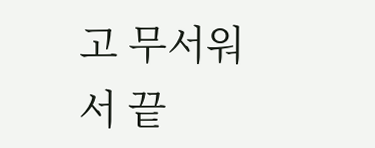고 무서워서 끝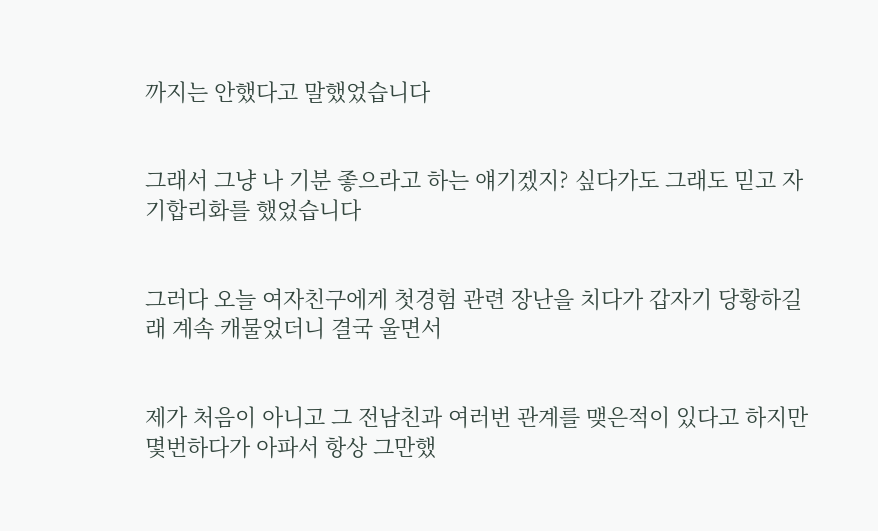까지는 안했다고 말했었습니다


그래서 그냥 나 기분 좋으라고 하는 얘기겠지? 싶다가도 그래도 믿고 자기합리화를 했었습니다


그러다 오늘 여자친구에게 첫경험 관련 장난을 치다가 갑자기 당황하길래 계속 캐물었더니 결국 울면서


제가 처음이 아니고 그 전남친과 여러번 관계를 맺은적이 있다고 하지만 몇번하다가 아파서 항상 그만했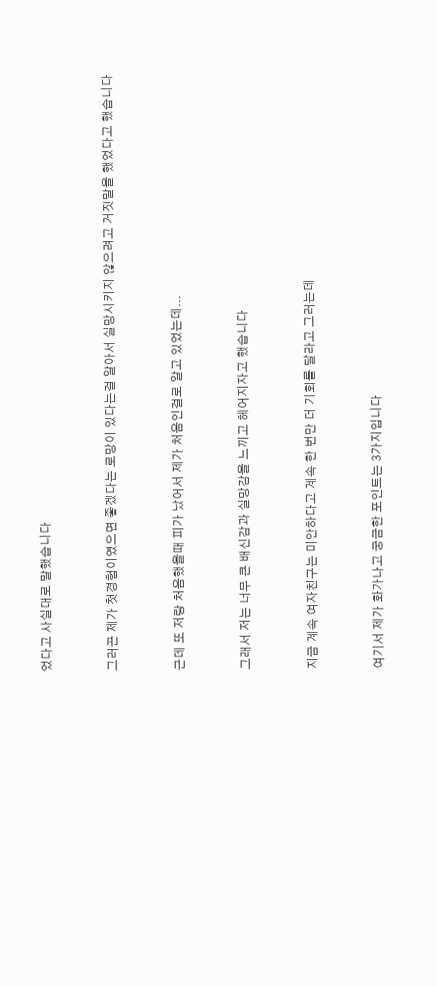었다고 사실대로 말했습니다


그러곤 제가 첫경험이였으면 좋겠다는 로망이 있다는걸 알아서 실망시키지 않으려고 거짓말을 했었다고 했습니다


근데 또 저랑 처음했을때 피가 났어서 제가 처음인걸로 알고 있었는데...


그래서 저는 너무 큰 배신감과 실망감을 느끼고 헤어지자고 했습니다


지금 계속 여자친구는 미안하다고 계속 한 번만 더 기회를 달라고 그러는데


여기서 제가 화가나고 궁금한 포인트는 3가지입니다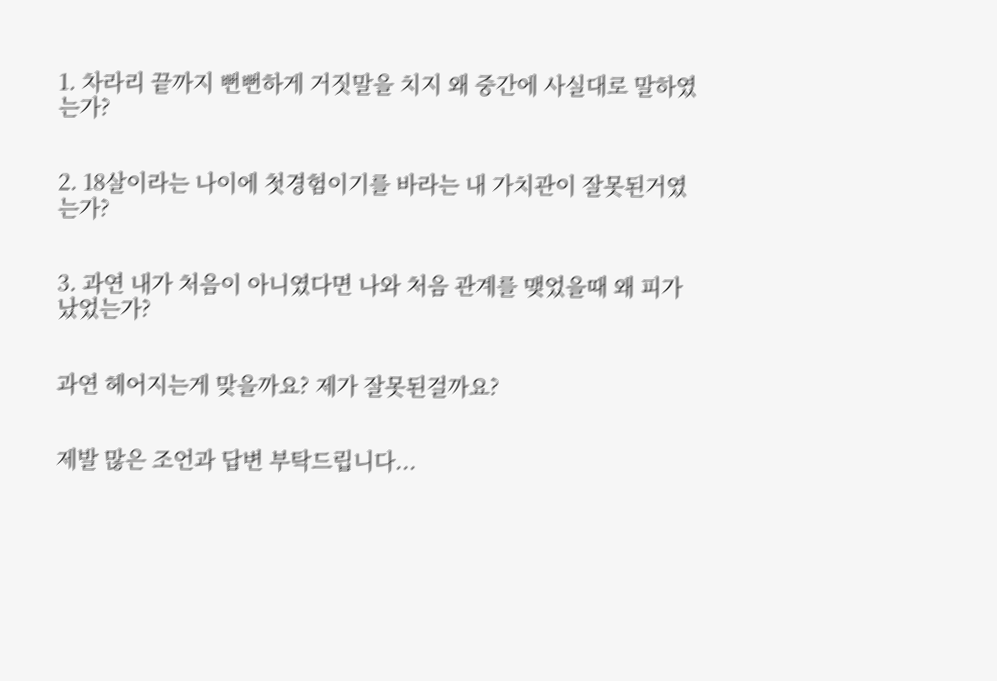1. 차라리 끝까지 뻔뻔하게 거짓말을 치지 왜 중간에 사실대로 말하였는가?


2. 18살이라는 나이에 첫경험이기를 바라는 내 가치관이 잘못된거였는가?


3. 과연 내가 처음이 아니였다면 나와 처음 관계를 맺었을때 왜 피가 났었는가?


과연 헤어지는게 맞을까요? 제가 잘못된걸까요?


제발 많은 조언과 답변 부탁드립니다...